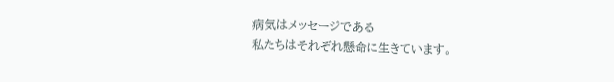病気はメッセージである
私たちはそれぞれ懸命に生きています。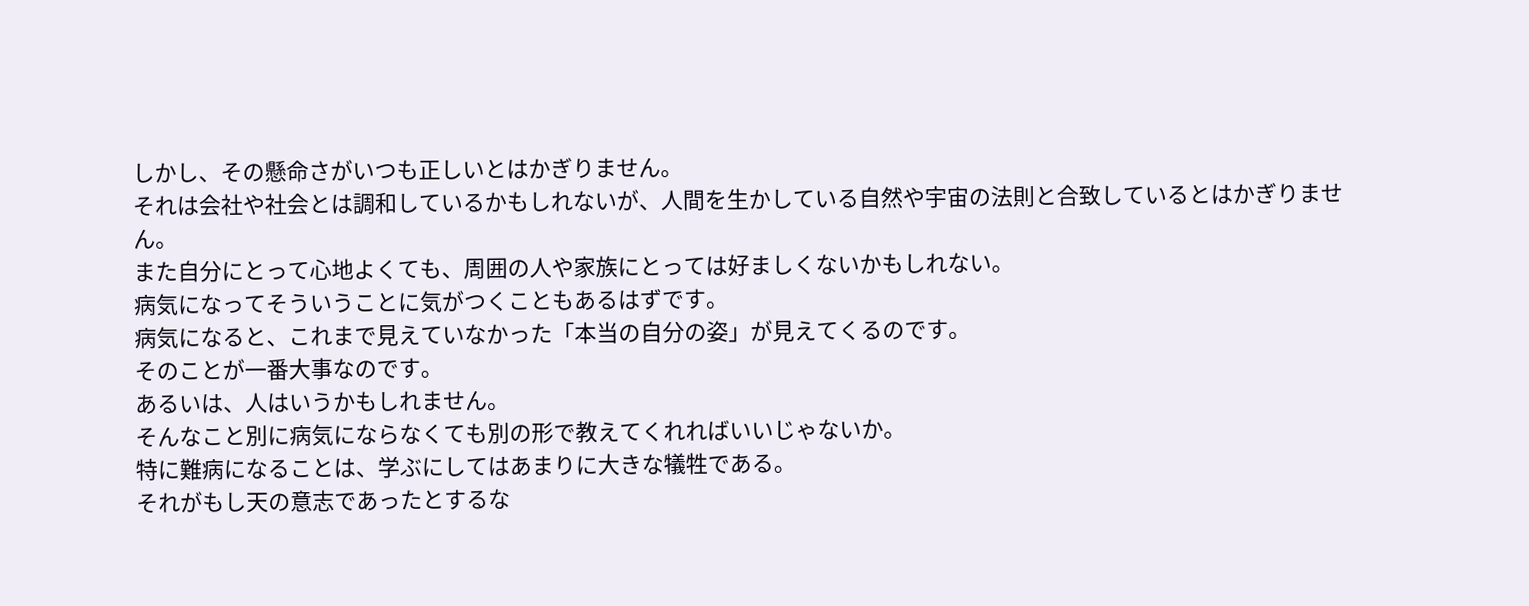しかし、その懸命さがいつも正しいとはかぎりません。
それは会社や社会とは調和しているかもしれないが、人間を生かしている自然や宇宙の法則と合致しているとはかぎりません。
また自分にとって心地よくても、周囲の人や家族にとっては好ましくないかもしれない。
病気になってそういうことに気がつくこともあるはずです。
病気になると、これまで見えていなかった「本当の自分の姿」が見えてくるのです。
そのことが一番大事なのです。
あるいは、人はいうかもしれません。
そんなこと別に病気にならなくても別の形で教えてくれればいいじゃないか。
特に難病になることは、学ぶにしてはあまりに大きな犠牲である。
それがもし天の意志であったとするな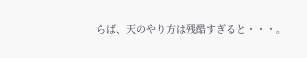らば、天のやり方は残酷すぎると・・・。